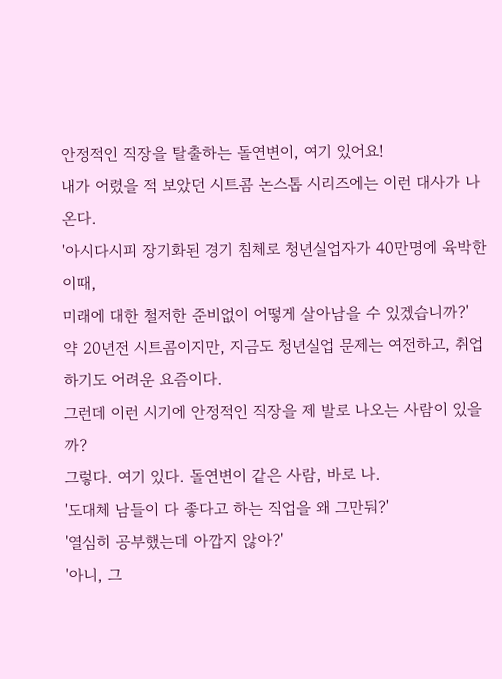안정적인 직장을 탈출하는 돌연변이, 여기 있어요!
내가 어렸을 적 보았던 시트콤 논스톱 시리즈에는 이런 대사가 나온다.
'아시다시피 장기화된 경기 침체로 청년실업자가 40만명에 육박한 이때,
미래에 대한 철저한 준비없이 어떻게 살아남을 수 있겠습니까?'
약 20년전 시트콤이지만, 지금도 청년실업 문제는 여전하고, 취업하기도 어려운 요즘이다.
그런데 이런 시기에 안정적인 직장을 제 발로 나오는 사람이 있을까?
그렇다. 여기 있다. 돌연변이 같은 사람, 바로 나.
'도대체 남들이 다 좋다고 하는 직업을 왜 그만둬?'
'열심히 공부했는데 아깝지 않아?'
'아니, 그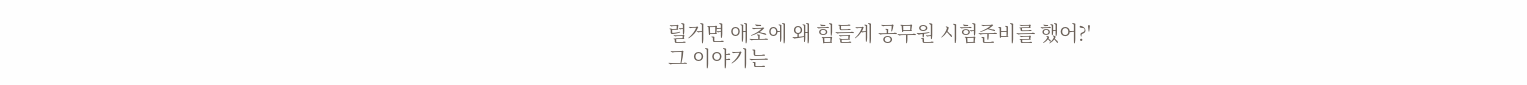럴거면 애초에 왜 힘들게 공무원 시험준비를 했어?'
그 이야기는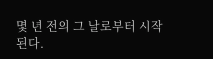몇 년 전의 그 날로부터 시작된다.